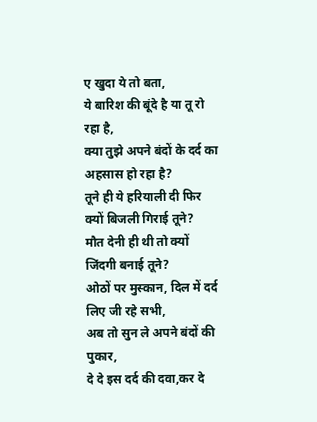ए खुदा ये तो बता,
ये बारिश की बूंदे है या तू रो रहा है,
क्या तुझे अपने बंदों के दर्द का अहसास हो रहा है?
तूने ही ये हरियाली दी फिर क्यों बिजली गिराई तूने?
मौत देनी ही थी तो क्यों जिंदगी बनाई तूने?
ओठों पर मुस्कान, दिल में दर्द लिए जी रहे सभी,
अब तो सुन ले अपने बंदों की पुकार,
दे दे इस दर्द की दवा,कर दे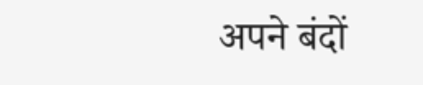अपने बंदों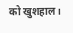को खुशहाल।